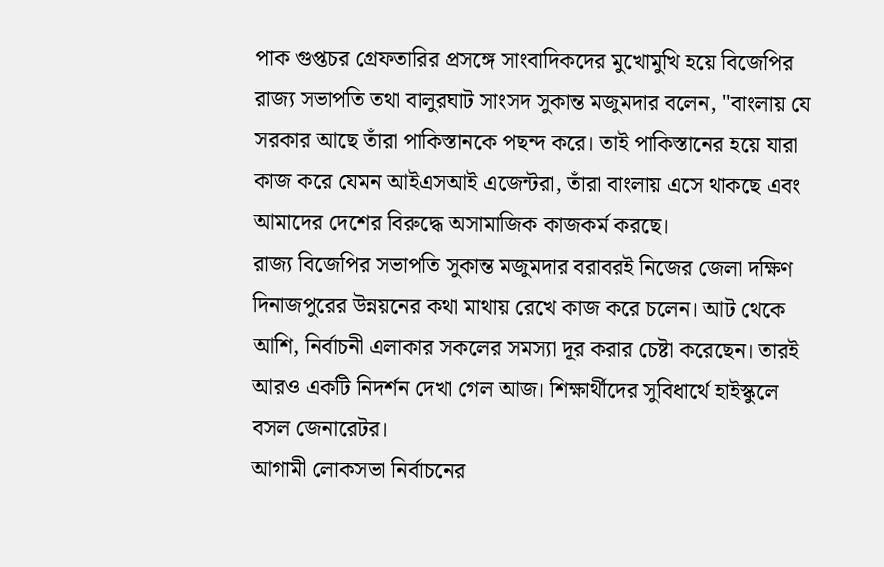পাক গুপ্তচর গ্রেফতারির প্রসঙ্গে সাংবাদিকদের মুখোমুখি হয়ে বিজেপির রাজ্য সভাপতি তথা বালুরঘাট সাংসদ সুকান্ত মজুমদার বলেন, "বাংলায় যে সরকার আছে তাঁরা পাকিস্তানকে পছন্দ করে। তাই পাকিস্তানের হয়ে যারা কাজ করে যেমন আইএসআই এজেন্টরা, তাঁরা বাংলায় এসে থাকছে এবং আমাদের দেশের বিরুদ্ধে অসামাজিক কাজকর্ম করছে।
রাজ্য বিজেপির সভাপতি সুকান্ত মজুমদার বরাবরই নিজের জেলা দক্ষিণ দিনাজপুরের উন্নয়নের কথা মাথায় রেখে কাজ করে চলেন। আট থেকে আশি, নির্বাচনী এলাকার সকলের সমস্যা দূর করার চেষ্টা করেছেন। তারই আরও একটি নিদর্শন দেখা গেল আজ। শিক্ষার্থীদের সুবিধার্থে হাইস্কুলে বসল জেনারেটর।
আগামী লোকসভা নির্বাচনের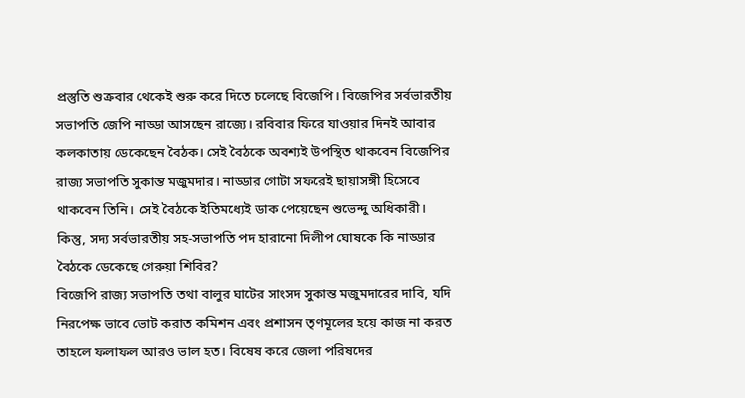প্রস্তুতি শুক্রবার থেকেই শুরু করে দিতে চলেছে বিজেপি। বিজেপির সর্বভারতীয় সভাপতি জেপি নাড্ডা আসছেন রাজ্যে। রবিবার ফিরে যাওয়ার দিনই আবার কলকাতায় ডেকেছেন বৈঠক। সেই বৈঠকে অবশ্যই উপস্থিত থাকবেন বিজেপির রাজ্য সভাপতি সুকান্ত মজুমদার। নাড্ডার গোটা সফরেই ছায়াসঙ্গী হিসেবে থাকবেন তিনি। সেই বৈঠকে ইতিমধ্যেই ডাক পেয়েছেন শুভেন্দু অধিকারী। কিন্তু, সদ্য সর্বভারতীয় সহ-সভাপতি পদ হারানো দিলীপ ঘোষকে কি নাড্ডার বৈঠকে ডেকেছে গেরুয়া শিবির?
বিজেপি রাজ্য সভাপতি তথা বালুর ঘাটের সাংসদ সুকান্ত মজুমদারের দাবি, যদি নিরপেক্ষ ভাবে ভোট করাত কমিশন এবং প্রশাসন তৃণমূলের হয়ে কাজ না করত তাহলে ফলাফল আরও ভাল হত। বিষেষ করে জেলা পরিষদের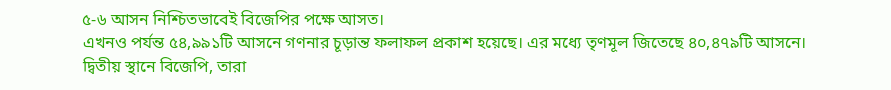৫-৬ আসন নিশ্চিতভাবেই বিজেপির পক্ষে আসত।
এখনও পর্যন্ত ৫৪,৯৯১টি আসনে গণনার চূড়ান্ত ফলাফল প্রকাশ হয়েছে। এর মধ্যে তৃণমূল জিতেছে ৪০,৪৭৯টি আসনে। দ্বিতীয় স্থানে বিজেপি, তারা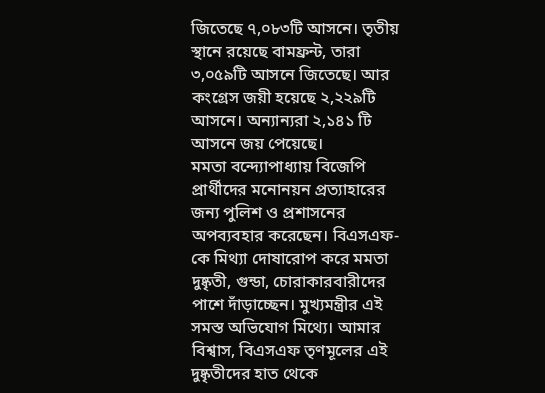জিতেছে ৭,০৮৩টি আসনে। তৃতীয় স্থানে রয়েছে বামফ্রন্ট, তারা ৩,০৫৯টি আসনে জিতেছে। আর কংগ্রেস জয়ী হয়েছে ২,২২৯টি আসনে। অন্যান্যরা ২,১৪১ টি আসনে জয় পেয়েছে।
মমতা বন্দ্যোপাধ্যায় বিজেপি প্রার্থীদের মনোনয়ন প্রত্যাহারের জন্য পুলিশ ও প্রশাসনের অপব্যবহার করেছেন। বিএসএফ-কে মিথ্যা দোষারোপ করে মমতা দুষ্কৃতী, গুন্ডা, চোরাকারবারীদের পাশে দাঁড়াচ্ছেন। মুখ্যমন্ত্রীর এই সমস্ত অভিযোগ মিথ্যে। আমার বিশ্বাস, বিএসএফ তৃণমূলের এই দুষ্কৃতীদের হাত থেকে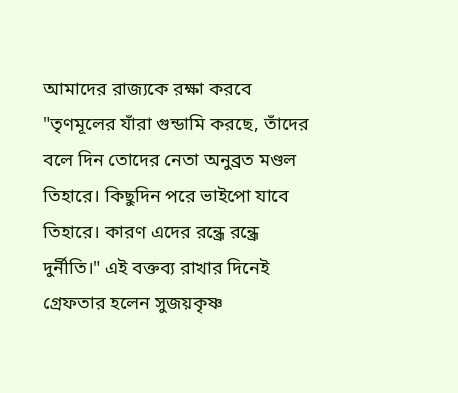আমাদের রাজ্যকে রক্ষা করবে
"তৃণমূলের যাঁরা গুন্ডামি করছে, তাঁদের বলে দিন তোদের নেতা অনুব্রত মণ্ডল তিহারে। কিছুদিন পরে ভাইপো যাবে তিহারে। কারণ এদের রন্ধ্রে রন্ধ্রে দুর্নীতি।" এই বক্তব্য রাখার দিনেই গ্রেফতার হলেন সুজয়কৃষ্ণ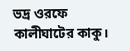ভদ্র ওরফে কালীঘাটের কাকু।